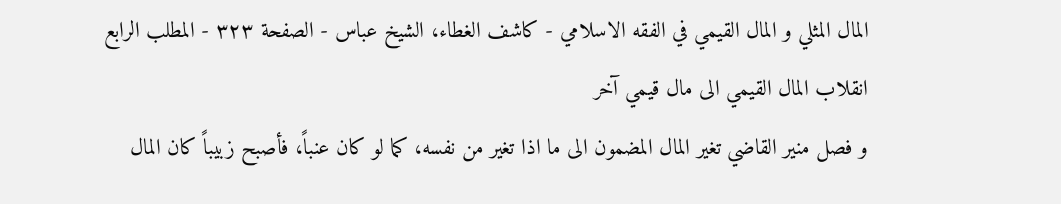المال المثلي و المال القيمي في الفقه الاسلامي - كاشف الغطاء، الشيخ عباس - الصفحة ٣٢٣ - المطلب الرابع انقلاب المال القيمي الى مال قيمي آخر
و فصل منير القاضي تغير المال المضمون الى ما اذا تغير من نفسه، كما لو كان عنباً، فأصبح زبيباً كان المال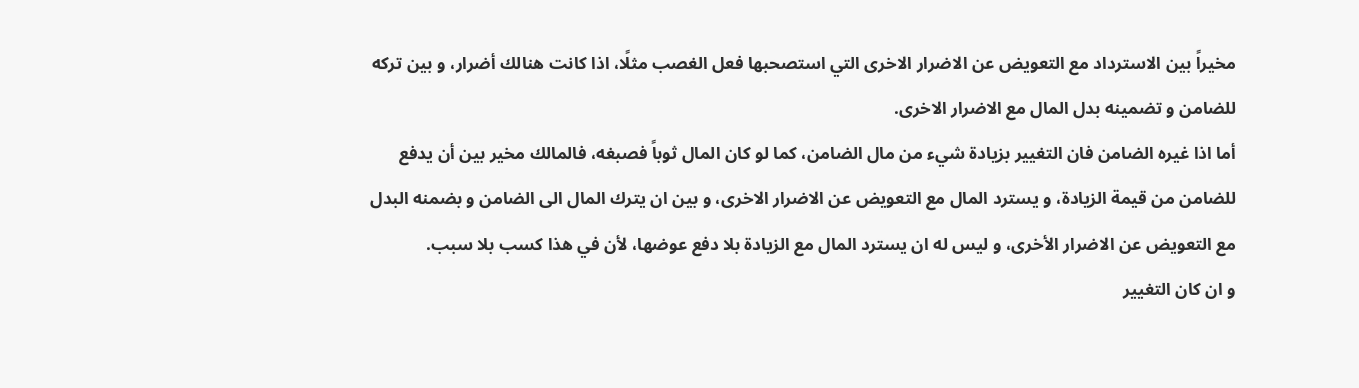مخيراً بين الاسترداد مع التعويض عن الاضرار الاخرى التي استصحبها فعل الغصب مثلًا، اذا كانت هنالك أضرار، و بين تركه للضامن و تضمينه بدل المال مع الاضرار الاخرى.
أما اذا غيره الضامن فان التغيير بزيادة شيء من مال الضامن، كما لو كان المال ثوباً فصبغه، فالمالك مخير بين أن يدفع للضامن من قيمة الزيادة، و يسترد المال مع التعويض عن الاضرار الاخرى، و بين ان يترك المال الى الضامن و بضمنه البدل مع التعويض عن الاضرار الأخرى، و ليس له ان يسترد المال مع الزيادة بلا دفع عوضها، لأن في هذا كسب بلا سبب.
و ان كان التغيير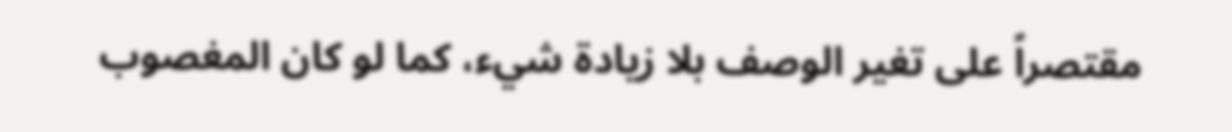مقتصراً على تغير الوصف بلا زيادة شيء، كما لو كان المغصوب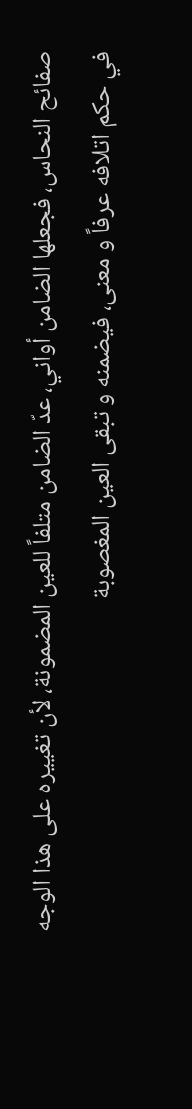صفائح النحاس، فجعلها الضامن أواني، عدّ الضامن متلفاً للعين المضمونة، لأن تغييره على هذا الوجه في حكم اتلافه عرفاً و معنى، فيضمنه و تبقى العين المغصوبة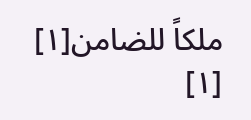ملكاً للضامن[١]
[١]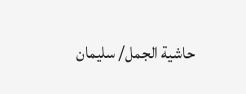حاشية الجمل/ سليمان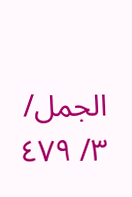الجمل/ ٣/ ٤٧٩